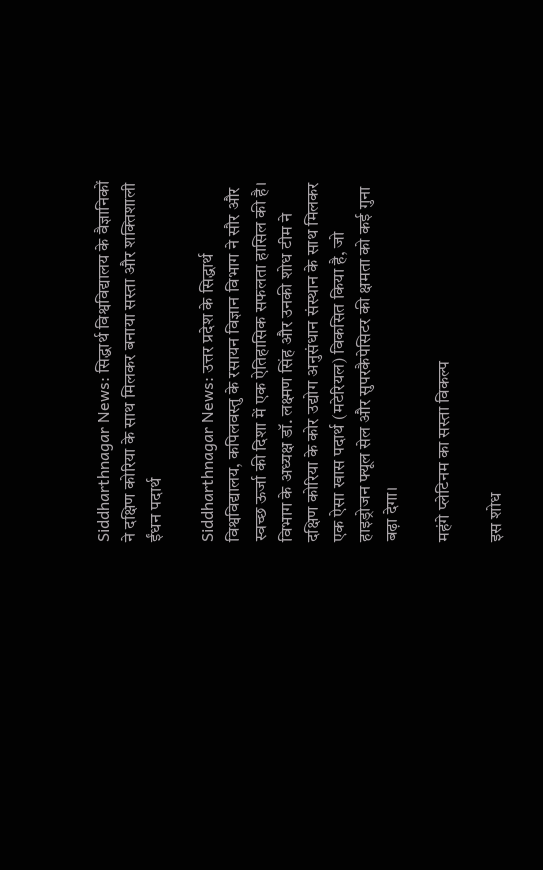Siddharthnagar News: सिद्धार्थ विश्वविद्यालय के वैज्ञानिकों ने दक्षिण कोरिया के साथ मिलकर बनाया सस्ता और शक्तिशाली ईंधन पदार्थ

Siddharthnagar News: उत्तर प्रदेश के सिद्धार्थ विश्वविद्यालय, कपिलवस्तु के रसायन विज्ञान विभाग ने सौर और स्वच्छ ऊर्जा की दिशा में एक ऐतिहासिक सफलता हासिल की है। विभाग के अध्यक्ष डॉ. लक्ष्मण सिंह और उनकी शोध टीम ने दक्षिण कोरिया के कोर उद्योग अनुसंधान संस्थान के साथ मिलकर एक ऐसा खास पदार्थ (मटेरियल) विकसित किया है, जो हाइड्रोजन फ्यूल सेल और सुपरकैपेसिटर की क्षमता को कई गुना बढ़ा देगा।

महंगे प्लेटिनम का सस्ता विकल्प

इस शोध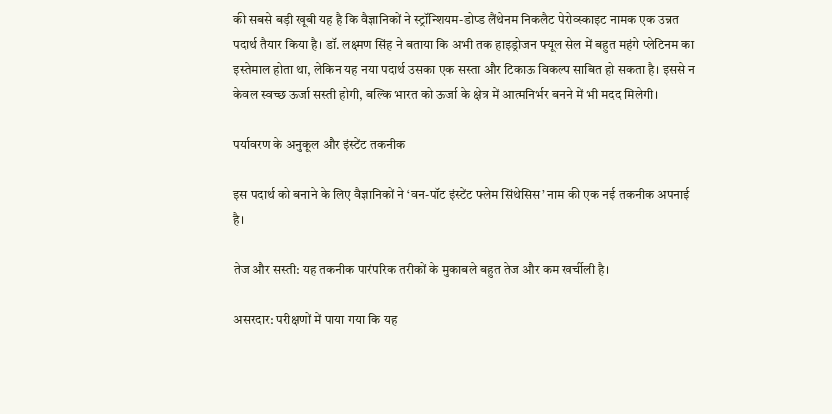की सबसे बड़ी खूबी यह है कि वैज्ञानिकों ने स्ट्रॉन्शियम-डोप्ड लैंथेनम निकलैट पेरोव्स्काइट नामक एक उन्नत पदार्थ तैयार किया है। डॉ. लक्ष्मण सिंह ने बताया कि अभी तक हाइड्रोजन फ्यूल सेल में बहुत महंगे प्लेटिनम का इस्तेमाल होता था, लेकिन यह नया पदार्थ उसका एक सस्ता और टिकाऊ विकल्प साबित हो सकता है। इससे न केवल स्वच्छ ऊर्जा सस्ती होगी, बल्कि भारत को ऊर्जा के क्षेत्र में आत्मनिर्भर बनने में भी मदद मिलेगी।

पर्यावरण के अनुकूल और इंस्टेंट तकनीक

इस पदार्थ को बनाने के लिए वैज्ञानिकों ने ‘वन-पॉट इंस्टेंट फ्लेम सिंथेसिस’ नाम की एक नई तकनीक अपनाई है।

तेज और सस्ती: यह तकनीक पारंपरिक तरीकों के मुकाबले बहुत तेज और कम खर्चीली है।

असरदार: परीक्षणों में पाया गया कि यह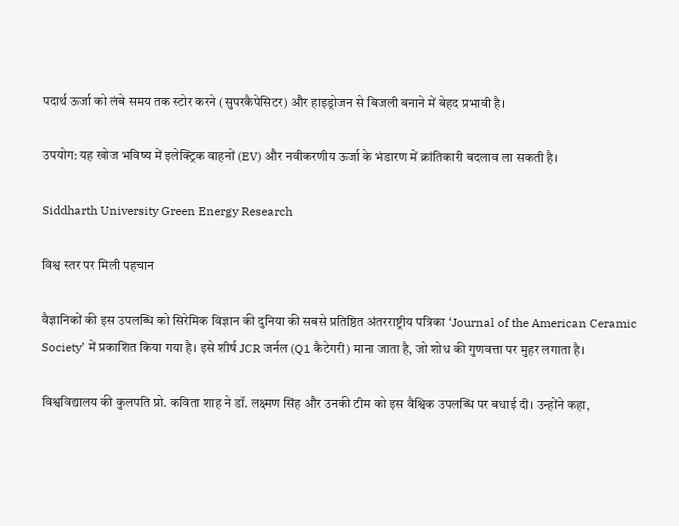पदार्थ ऊर्जा को लंबे समय तक स्टोर करने (सुपरकैपेसिटर) और हाइड्रोजन से बिजली बनाने में बेहद प्रभावी है।

उपयोग: यह खोज भविष्य में इलेक्ट्रिक वाहनों (EV) और नवीकरणीय ऊर्जा के भंडारण में क्रांतिकारी बदलाव ला सकती है।

Siddharth University Green Energy Research

विश्व स्तर पर मिली पहचान

वैज्ञानिकों की इस उपलब्धि को सिरेमिक विज्ञान की दुनिया की सबसे प्रतिष्ठित अंतरराष्ट्रीय पत्रिका ‘Journal of the American Ceramic Society’ में प्रकाशित किया गया है। इसे शीर्ष JCR जर्नल (Q1 कैटेगरी) माना जाता है, जो शोध की गुणवत्ता पर मुहर लगाता है।

विश्वविद्यालय की कुलपति प्रो. कविता शाह ने डॉ. लक्ष्मण सिंह और उनकी टीम को इस वैश्विक उपलब्धि पर बधाई दी। उन्होंने कहा,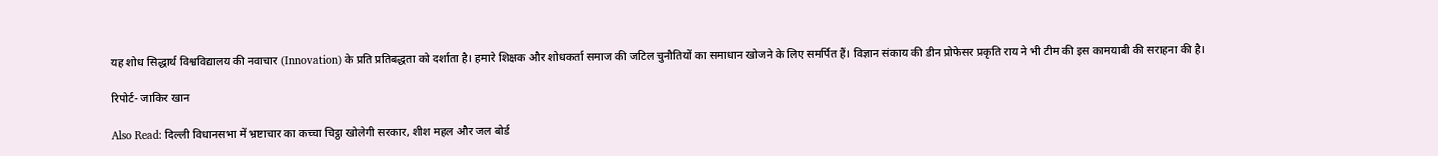यह शोध सिद्धार्थ विश्वविद्यालय की नवाचार (Innovation) के प्रति प्रतिबद्धता को दर्शाता है। हमारे शिक्षक और शोधकर्ता समाज की जटिल चुनौतियों का समाधान खोजने के लिए समर्पित हैं। विज्ञान संकाय की डीन प्रोफेसर प्रकृति राय ने भी टीम की इस कामयाबी की सराहना की है।

रिपोर्ट- जाकिर खान

Also Read: दिल्ली विधानसभा में भ्रष्टाचार का कच्चा चिट्ठा खोलेगी सरकार, शीश महल और जल बोर्ड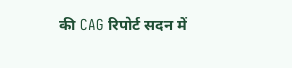की CAG रिपोर्ट सदन में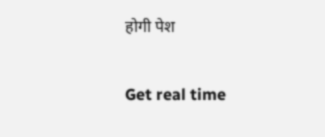होगी पेश

Get real time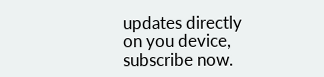updates directly on you device, subscribe now.